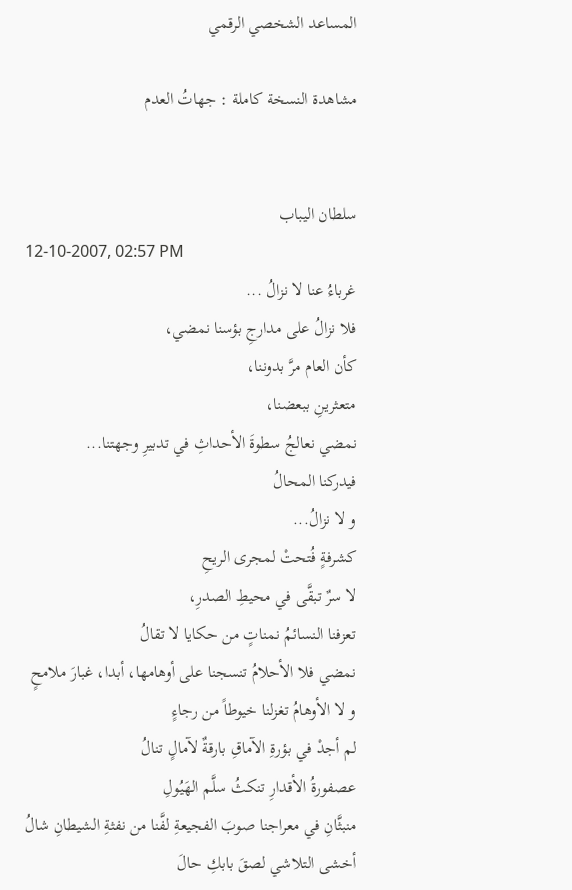المساعد الشخصي الرقمي

مشاهدة النسخة كاملة : جهاتُ العدم


سلطان اليباب
12-10-2007, 02:57 PM
غرباءُ عنا لا نزالُ ...
فلا نزالُ على مدارجِ بؤسنا نمضي،
كأن العام مرَّ بدوننا،
متعثرينِ ببعضنا،
نمضي نعالجُ سطوةَ الأحداثِ في تدبيرِ وجهتنا...
فيدركنا المحالُ
و لا نزالُ...
كشرفةٍ فُتحتْ لمجرى الريحِ
لا سرٌ تبقَّى في محيطِ الصدرِ،
تعزفنا النسائمُ نمناتٍ من حكايا لا تقالُ
نمضي فلا الأحلامُ تنسجنا على أوهامها، أبدا، غبارَ ملامحٍ
و لا الأوهامُ تغزلنا خيوطاً من رجاءٍ
لم أجدْ في بؤرةِ الآماقِ بارقةٌ لآمالٍ تنالُ
عصفورةُ الأقدارِ تنكثُ سلَّم الهَيُولِ
منبثَّانِ في معراجنا صوبَ الفجيعةِ لفَّنا من نفثةِ الشيطانِ شالُ
أخشى التلاشي لصقَ بابكِ حالَ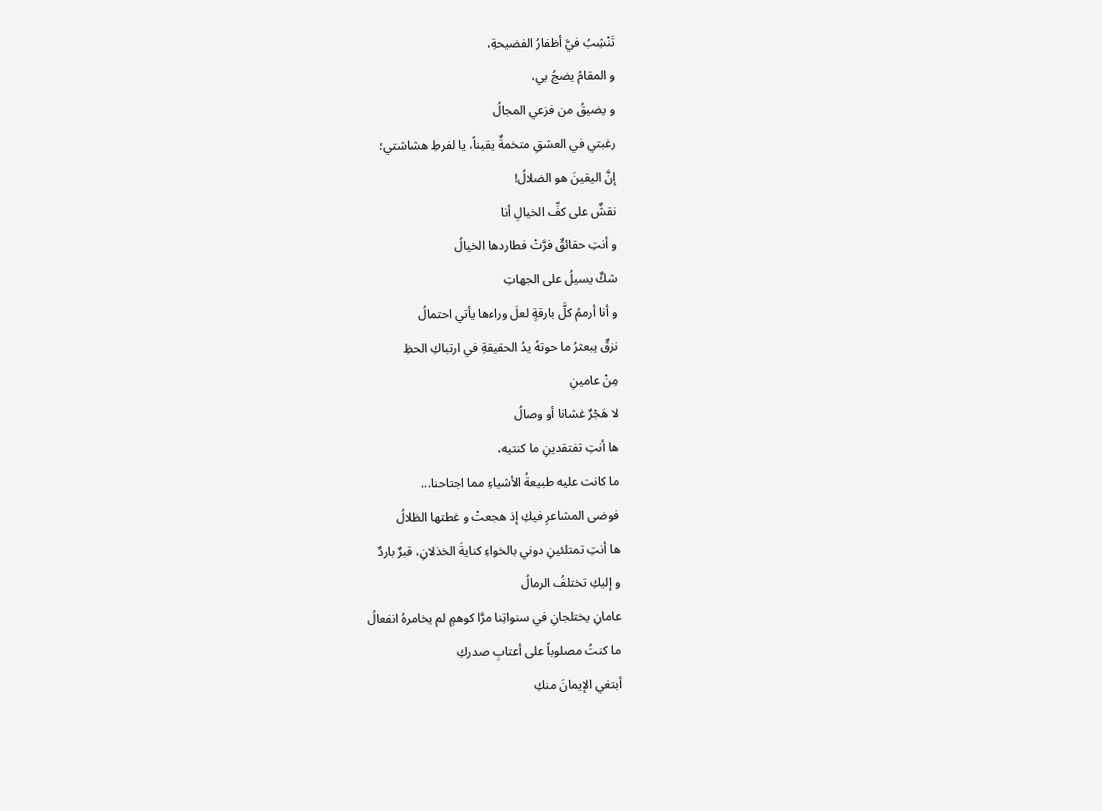تَنْشِبُ فيَّ أظفارُ الفضيحةِ،
و المقامُ يضجُ بي،
و يضيقُ من فزعي المجالُ
رغبتي في العشقِ متخمةٌ يقيناً، يا لفرطِ هشاشتي؛
إنَّ اليقينَ هو الضلالُ!
نقشٌ على كفِّ الخيالِ أنا
و أنتِ حقائقٌ فرَّتْ فطاردها الخيالُ
شكٌ يسيلُ على الجهاتِ
و أنا أرممُ كلَّ بارقةٍ لعلَ وراءها يأتي احتمالُ
نزقٌ يبعثرُ ما حوتهُ يدُ الحقيقةِ في ارتباكِ الحظِ
مِنْ عامينِ
لا هَجْرٌ غشانا أو وصالُ
ها أنتِ تفتقدينِ ما كنتيه،
ما كانت عليه طبيعةُ الأشياءِ مما اجتاحنا...
فوضى المشاعرِ فيكِ إذ هجعتْ و غطتها الظلالُ
ها أنتِ تمتلئينِ دوني بالخواءِ كنايةَ الخذلانِ، قبرٌ باردٌ
و إليكِ تختلفُ الرمالُ
عامانِ يختلجانِ في سنواتِنا مرَّا كوهمٍ لم يخامرهُ انفعالُ
ما كنتُ مصلوباً على أعتابِ صدركِ
أبتغي الإيمانَ منكِ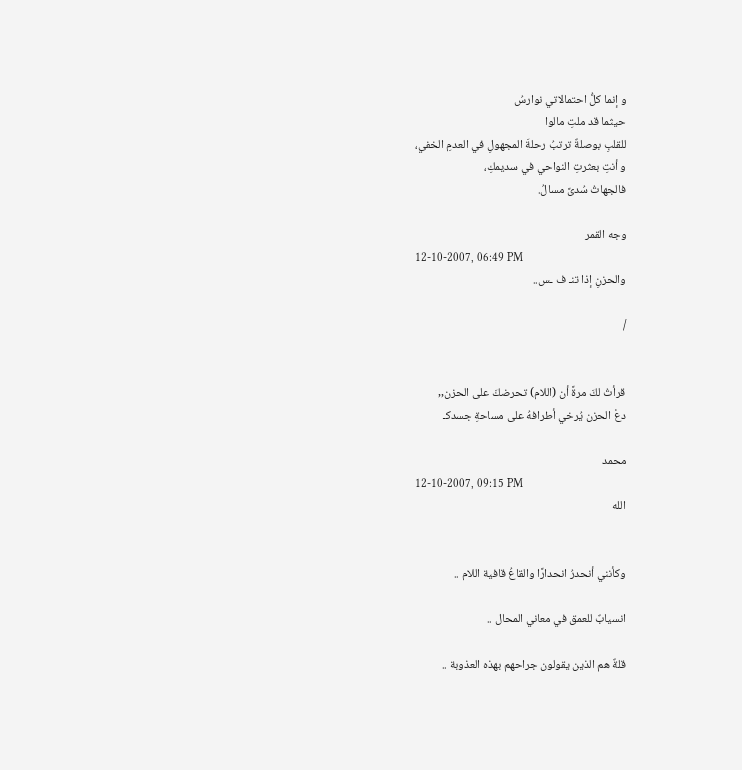و إنما كلُّ احتمالاتي نوارسُ
حيثما قد ملتِ مالوا
للقلبِ بوصلةٌ ترتبُ رحلةَ المجهولِ في العدمِ الخفي،
و أنتِ بعثرتِ النواحي في سديمكِ،
فالجهاتُ سُدىً مسالُ.

وجه القمر
12-10-2007, 06:49 PM
والحزنِ إذا تنـ ف ـس..

/


قرأتُ لكَ مرةً أن (اللام) تحرضكَ على الحزن,,
دعْ الحزن يُرخي أطرافهُ على مساحةِ جسدكـ

محمد
12-10-2007, 09:15 PM
الله


وكأنني أنحدرُ انحدارًا والقاعُ قافية اللام ..

انسيابٌ للعمق في معاني المحال ..

قلةٌ هم الذين يقولون جراحهم بهذه العذوبة ..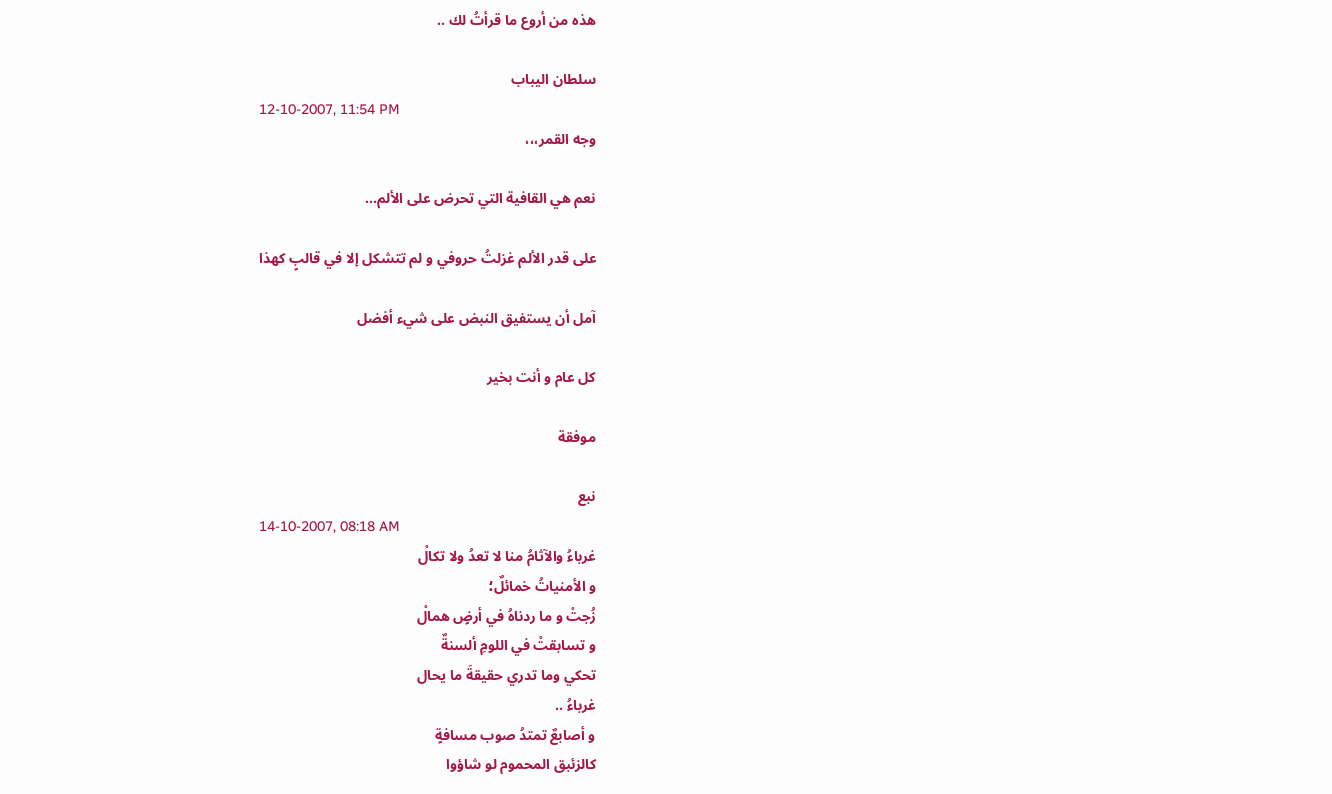هذه من أروع ما قرأتُ لك ..

سلطان اليباب
12-10-2007, 11:54 PM
وجه القمر،،،

نعم هي القافية التي تحرض على الألم...

على قدر الألم غزلتُ حروفي و لم تتشكل إلا في قالبٍ كهذا

آمل أن يستفيق النبض على شيء أفضل

كل عام و أنت بخير

موفقة

نبع
14-10-2007, 08:18 AM
غرباءُ والآثامُ منا لا تعدُ ولا تكالْ
و الأمنياتُ خمائلٌ؛
زُجتْ و ما ردناهُ في أرضٍ همالْ
و تسابقتْ في اللومِ ألسنةٌ
تحكي وما تدري حقيقةَ ما يحال
غرباءُ ..
و أصابعٌ تمتدُ صوب مسافةٍ
كالزئبق المحموم لو شاؤوا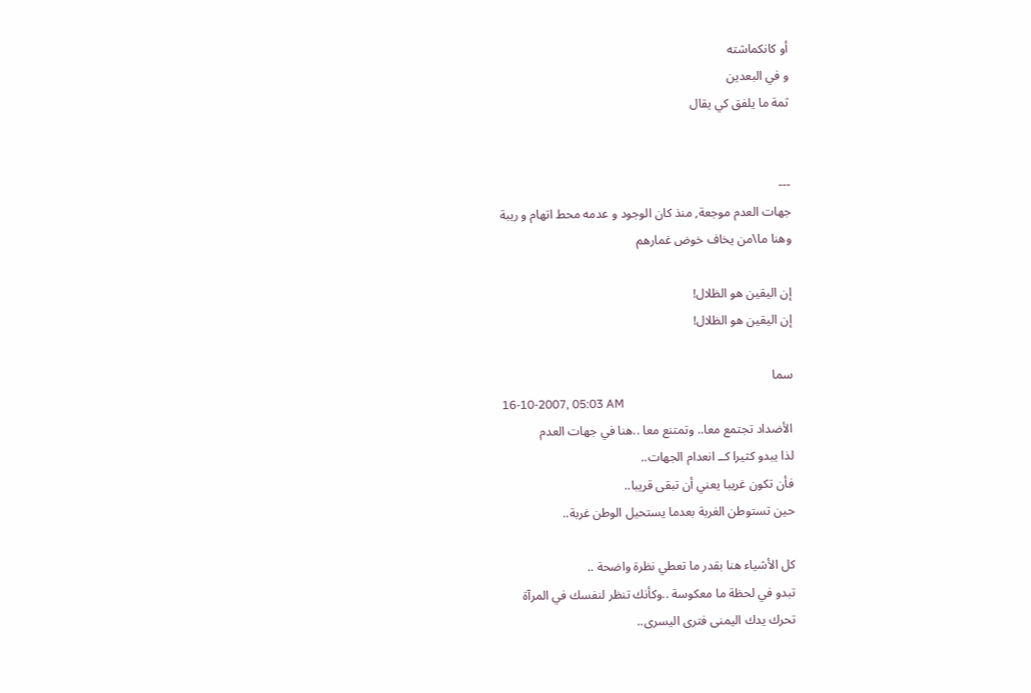أو كانكماشته
و في البعدين
ثمة ما يلفق كي يقال


---
جهات العدم موجعة, منذ كان الوجود و عدمه محط اتهام و ريبة
وهنا ما\من يخاف خوض غمارهم

إن اليقين هو الظلال!
إن اليقين هو الظلال!

سما
16-10-2007, 05:03 AM
الأضداد تجتمع معا.. وتمتنع معا ..هنا في جهات العدم
لذا يبدو كثيرا كــ انعدام الجهات..
فأن تكون غريبا يعني أن تبقى قريبا..
حين تستوطن الغربة بعدما يستحيل الوطن غربة..

كل الأشياء هنا بقدر ما تعطي نظرة واضحة ..
تبدو في لحظة ما معكوسة ..وكأنك تنظر لنفسك في المرآة
تحرك يدك اليمنى فترى اليسرى..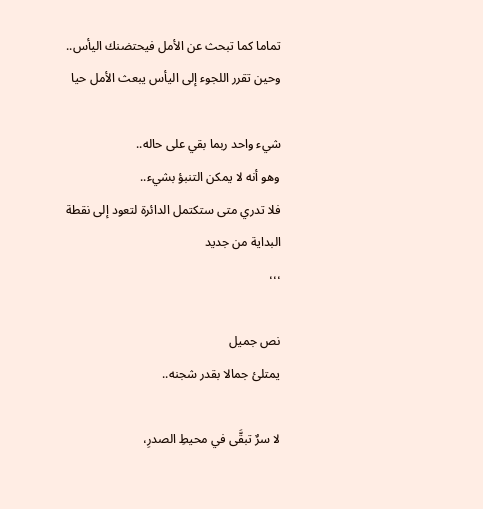تماما كما تبحث عن الأمل فيحتضنك اليأس..
وحين تقرر اللجوء إلى اليأس يبعث الأمل حيا

شيء واحد ربما بقي على حاله..
وهو أنه لا يمكن التنبؤ بشيء..
فلا تدري متى ستكتمل الدائرة لتعود إلى نقطة البداية من جديد
،،،

نص جميل
يمتلئ جمالا بقدر شجنه..

لا سرٌ تبقَّى في محيطِ الصدرِ،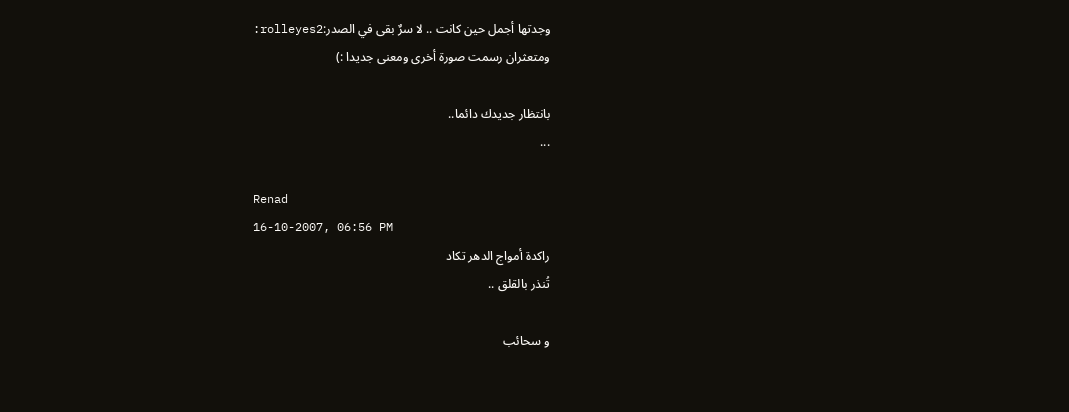وجدتها أجمل حين كانت .. لا سرٌ بقى في الصدر:rolleyes2:
ومتعثران رسمت صورة أخرى ومعنى جديدا :)

بانتظار جديدك دائما..
...

Renad
16-10-2007, 06:56 PM
راكدة أمواج الدهر تكاد
تُنذر بالقلق ..

و سحائب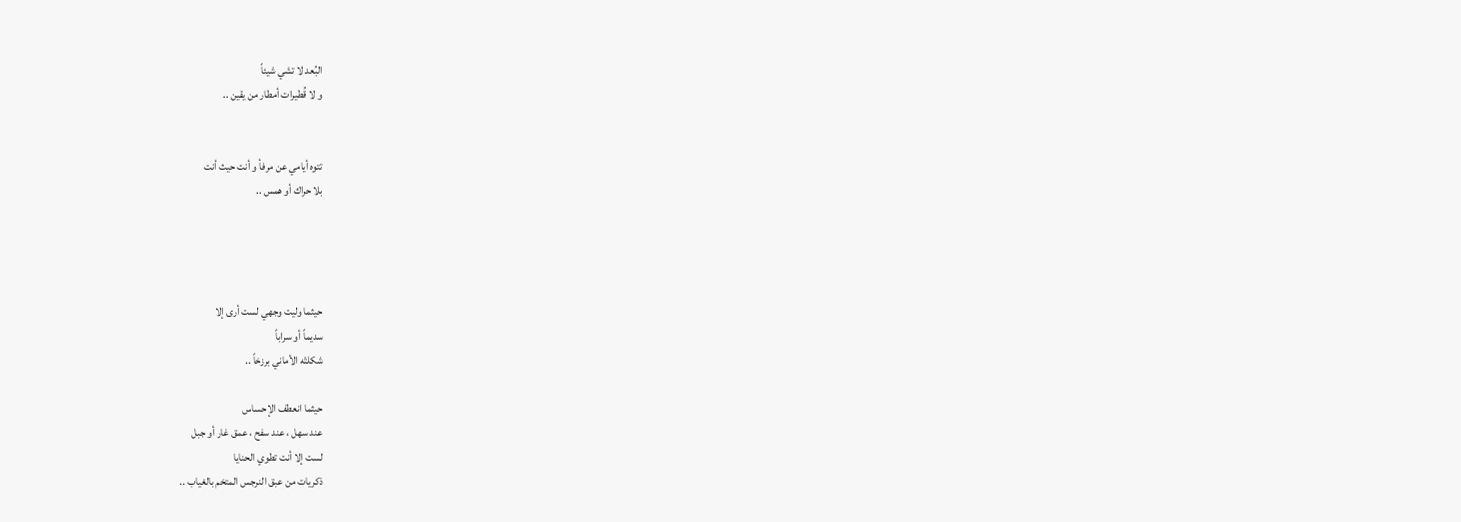البُعد لا تشي شيئاً
و لا قُطيرات أمطار من يقين ..


تتوه أيامي عن مرفأ و أنت حيث أنت
بلا حراك أو همس ..




حيثما وليت وجهي لست أرى إلا
سديماً أو سراباً
شكلتْه الأماني برزخاً ..

حيثما انعطف الإحساس
عند سهل ، عند سفح ، عمق غار أو جبل
لست إلا أنت تطوي الحنايا
ذكريات من عبق النرجس المتخم بالغياب ..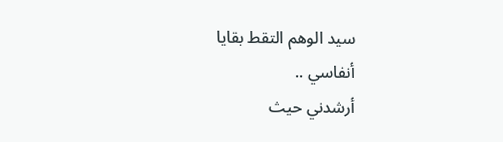سيد الوهم التقط بقايا
أنفاسي ..
أرشدني حيث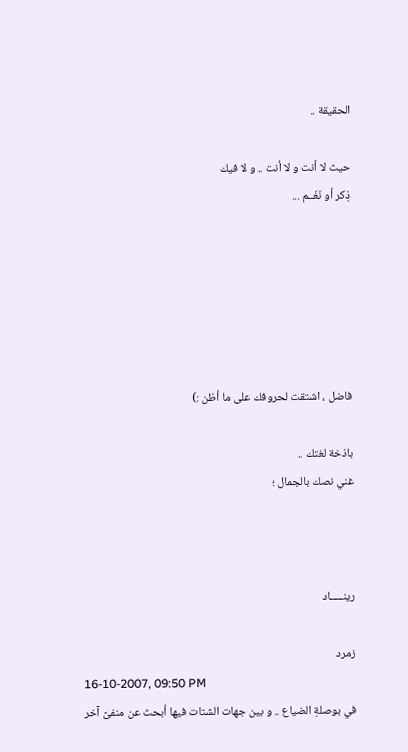الحقيقة ..

حيث لا أنت و لا أنت .. و لا فيك
ذِكر أو نَغَــم ...






فاضل ، اشتقت لحروفك على ما أظن :)

باذخة لغتك ..
غني نصك بالجمال ؛



رينـــــاد

زمرد
16-10-2007, 09:50 PM
في بوصلةِ الضياع .. و بين جهات الشتات فيها أبحث عن منفىً آخر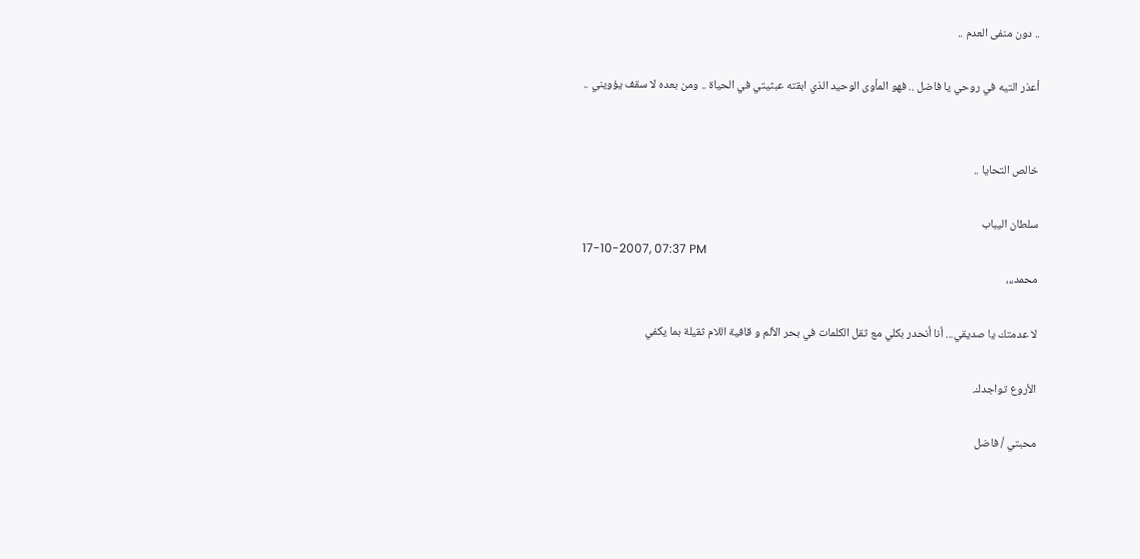.. دون منفى العدم ..

أعذر التيه في روحي يا فاضل .. فهو المأوى الوحيد الذي ابقته عبثيتي في الحياة .. ومن بعده لا سقف يؤويني ..


خالص التحايا ..

سلطان اليباب
17-10-2007, 07:37 PM
محمد،،،

لا عدمتك يا صديقي... أنا أنحدر بكلي مع ثقل الكلمات في بحر الألم و قافية اللام ثقيلة بما يكفي

الأروع تواجدك.

محبتي / فاضل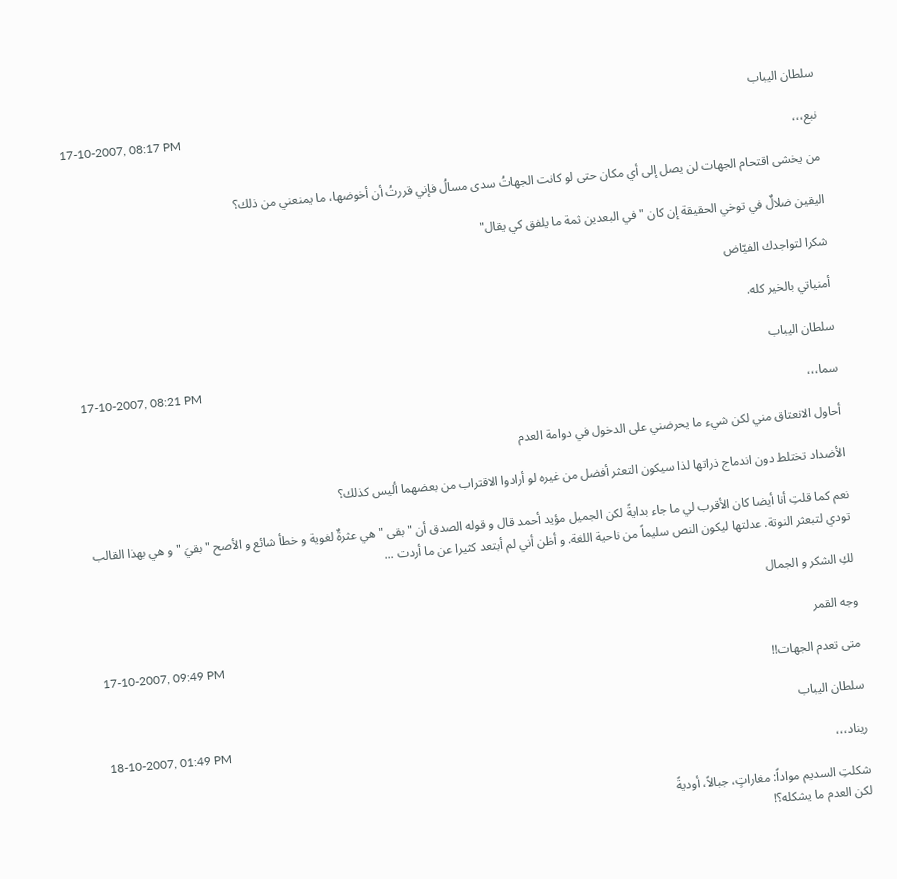سلطان اليباب
17-10-2007, 08:17 PM
نبع،،،

من يخشى اقتحام الجهات لن يصل إلى أي مكان حتى لو كانت الجهاتُ سدى مسالُ فإني قررتُ أن أخوضها، ما يمنعني من ذلك؟

اليقين ضلالٌ في توخي الحقيقة إن كان " في البعدين ثمة ما يلفق كي يقال"

شكرا لتواجدك الفيّاض

أمنياتي بالخير كله.

سلطان اليباب
17-10-2007, 08:21 PM
سما،،،

أحاول الانعتاق مني لكن شيء ما يحرضني على الدخول في دوامة العدم

الأضداد تختلط دون اندماج ذراتها لذا سيكون التعثر أفضل من غيره لو أرادوا الاقتراب من بعضهما أليس كذلك؟

نعم كما قلتِ أنا أيضا كان الأقرب لي ما جاء بدايةً لكن الجميل مؤيد أحمد قال و قوله الصدق أن " بقى " هي عثرةٌ لغوية و خطأ شائع و الأصح " بقيَ " و هي بهذا القالب تودي لتبعثر النوتة. عدلتها ليكون النص سليماً من ناحية اللغة. و أظن أني لم أبتعد كثيرا عن ما أردت ...

لكِ الشكر و الجمال

وجه القمر
17-10-2007, 09:49 PM
متى تعدم الجهات!!

سلطان اليباب
18-10-2007, 01:49 PM
ريناد،،،

شكلتِ السديم مواداً: مغاراتٍ، جبالاً، أوديةً
لكن العدم ما يشكله؟!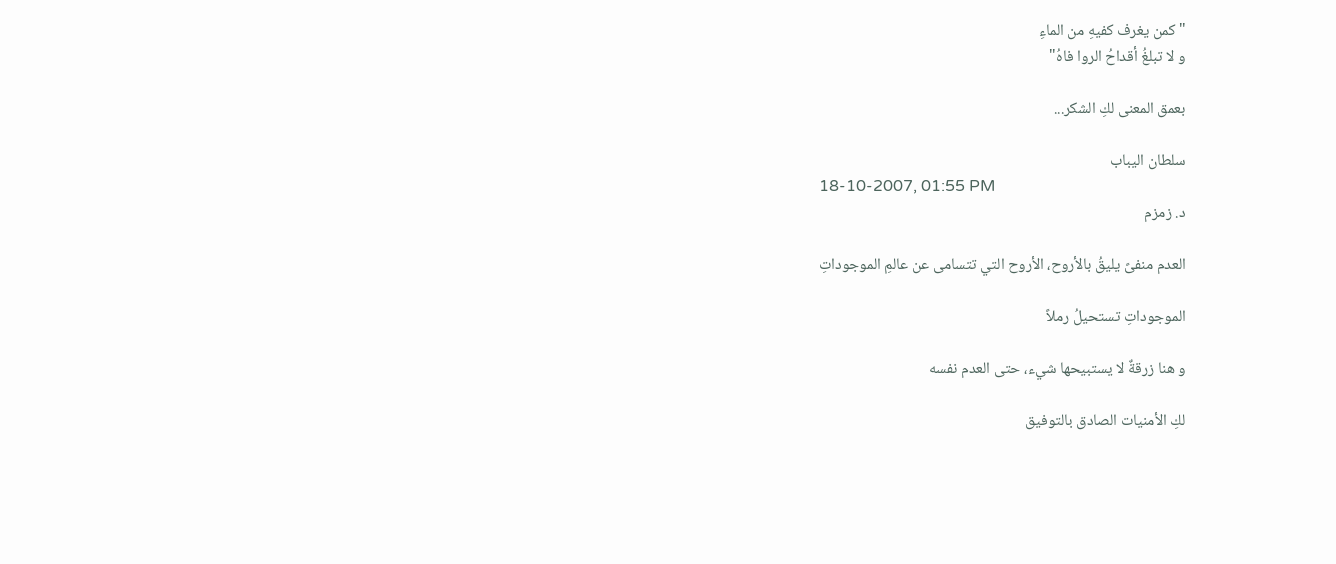" كمن يغرف كفيهِ من الماءِ
و لا تبلغُ أقداحُ الروا فاهُ"

بعمق المعنى لكِ الشكر...

سلطان اليباب
18-10-2007, 01:55 PM
د. زمزم

العدم منفىً يليقُ بالأروح، الأروح التي تتسامى عن عالمِ الموجوداتِ

الموجوداتِ تستحيلُ رملاً

و هنا زرقةٌ لا يستبيحها شيء، حتى العدم نفسه

لكِ الأمنيات الصادق بالتوفيق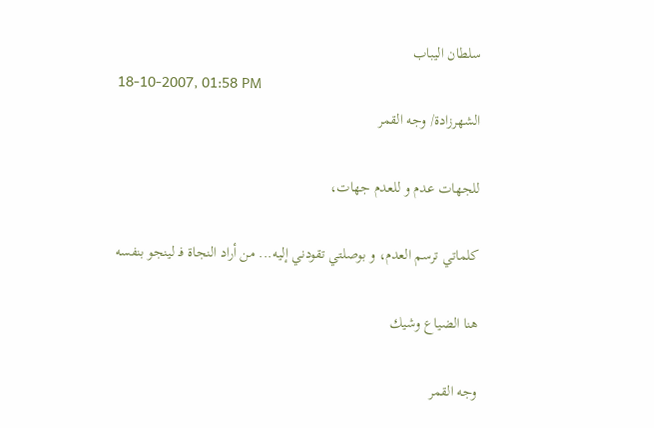سلطان اليباب
18-10-2007, 01:58 PM
الشهرزادة/ وجه القمر

للجهات عدم و للعدم جهات،

كلماتي ترسم العدم، و بوصلتي تقودني إليه... من أراد النجاة فـ لينجو بنفسه

هنا الضياع وشيك

وجه القمر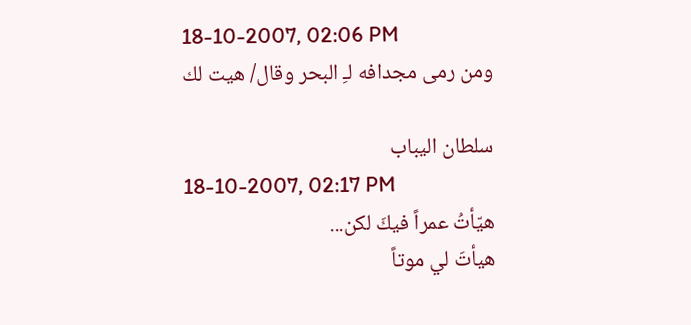18-10-2007, 02:06 PM
ومن رمى مجدافه لـِ البحر وقال/ هيت لك

سلطان اليباب
18-10-2007, 02:17 PM
هيّأتُ عمراً فيكَ لكن...
هيأتَ لي موتاً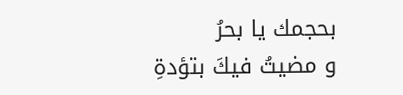بحجمك يا بحرُ
و مضيتُ فيكَ بتؤدةِ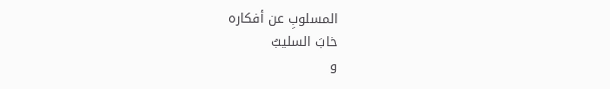المسلوبِ عن أفكاره
خابَ السليبُ
و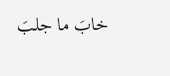خابَ ما جلبَ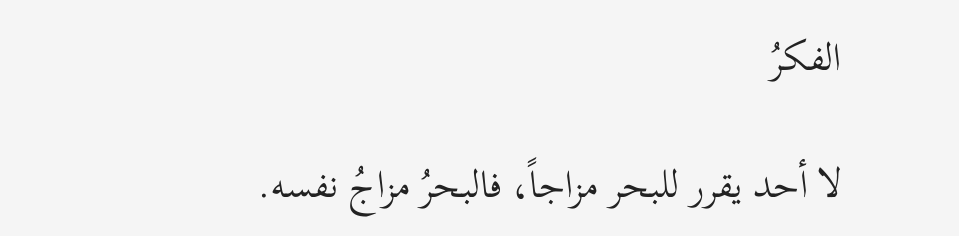الفكرُ

لا أحد يقرر للبحر مزاجاً، فالبحرُ مزاجُ نفسه.